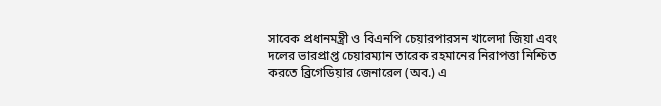সাবেক প্রধানমন্ত্রী ও বিএনপি চেয়ারপারসন খালেদা জিয়া এবং দলের ভারপ্রাপ্ত চেয়ারম্যান তারেক রহমানের নিরাপত্তা নিশ্চিত করতে ব্রিগেডিয়ার জেনারেল (অব.) এ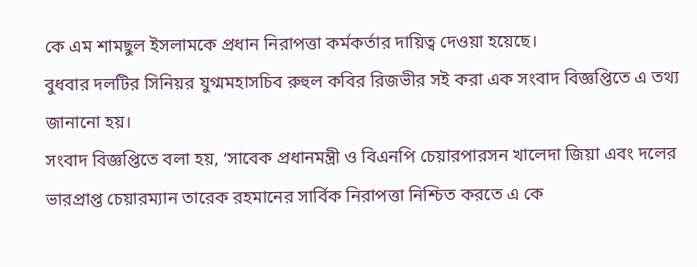কে এম শামছুল ইসলামকে প্রধান নিরাপত্তা কর্মকর্তার দায়িত্ব দেওয়া হয়েছে।
বুধবার দলটির সিনিয়র যুগ্মমহাসচিব রুহুল কবির রিজভীর সই করা এক সংবাদ বিজ্ঞপ্তিতে এ তথ্য জানানো হয়।
সংবাদ বিজ্ঞপ্তিতে বলা হয়, ‘সাবেক প্রধানমন্ত্রী ও বিএনপি চেয়ারপারসন খালেদা জিয়া এবং দলের ভারপ্রাপ্ত চেয়ারম্যান তারেক রহমানের সার্বিক নিরাপত্তা নিশ্চিত করতে এ কে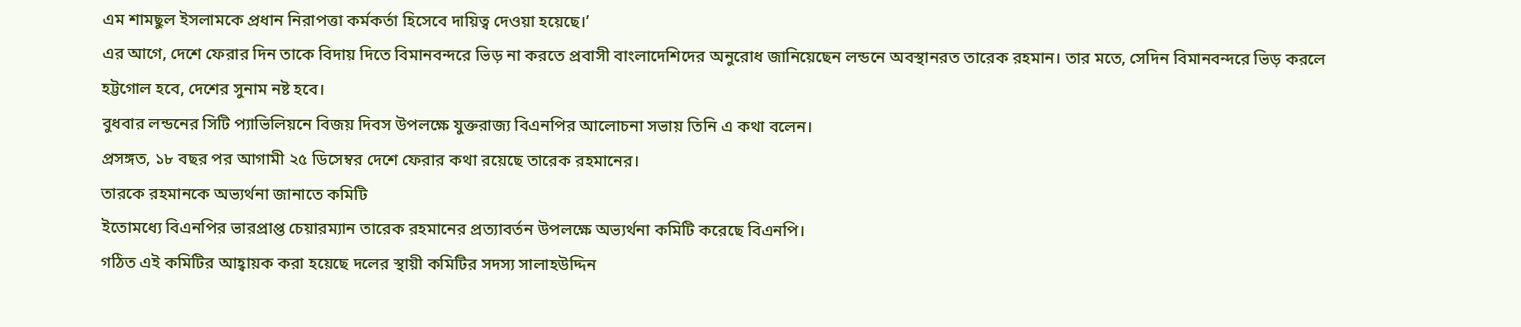এম শামছুল ইসলামকে প্রধান নিরাপত্তা কর্মকর্তা হিসেবে দায়িত্ব দেওয়া হয়েছে।’
এর আগে, দেশে ফেরার দিন তাকে বিদায় দিতে বিমানবন্দরে ভিড় না করতে প্রবাসী বাংলাদেশিদের অনুরোধ জানিয়েছেন লন্ডনে অবস্থানরত তারেক রহমান। তার মতে, সেদিন বিমানবন্দরে ভিড় করলে হট্টগোল হবে, দেশের সুনাম নষ্ট হবে।
বুধবার লন্ডনের সিটি প্যাভিলিয়নে বিজয় দিবস উপলক্ষে যুক্তরাজ্য বিএনপির আলোচনা সভায় তিনি এ কথা বলেন।
প্রসঙ্গত, ১৮ বছর পর আগামী ২৫ ডিসেম্বর দেশে ফেরার কথা রয়েছে তারেক রহমানের।
তারকে রহমানকে অভ্যর্থনা জানাতে কমিটি
ইতোমধ্যে বিএনপির ভারপ্রাপ্ত চেয়ারম্যান তারেক রহমানের প্রত্যাবর্তন উপলক্ষে অভ্যর্থনা কমিটি করেছে বিএনপি।
গঠিত এই কমিটির আহ্বায়ক করা হয়েছে দলের স্থায়ী কমিটির সদস্য সালাহউদ্দিন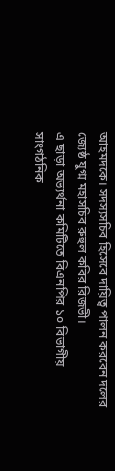আহমদকে। সদস্যসচিব হিসেবে দায়িত্ব পালন করবেন দলের জ্যেষ্ঠ যুগ্ম মহাসচিব রুহুল কবির রিজভী।
এ ছাড়া অভ্যর্থনা কমিটিতে বিএনপির ১০ বিভাগীয় সাংগঠনিক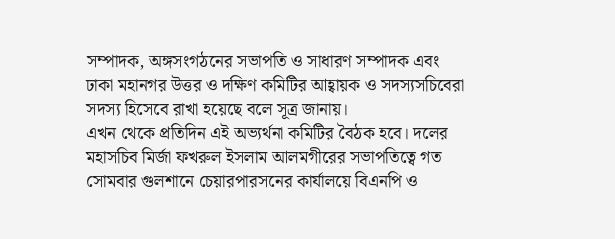সম্পাদক, অঙ্গসংগঠনের সভাপতি ও সাধারণ সম্পাদক এবং ঢাকা মহানগর উত্তর ও দক্ষিণ কমিটির আহ্বায়ক ও সদস্যসচিবেরা সদস্য হিসেবে রাখা হয়েছে বলে সূত্র জানায়।
এখন থেকে প্রতিদিন এই অভ্যর্থনা কমিটির বৈঠক হবে। দলের মহাসচিব মির্জা ফখরুল ইসলাম আলমগীরের সভাপতিত্বে গত সোমবার গুলশানে চেয়ারপারসনের কার্যালয়ে বিএনপি ও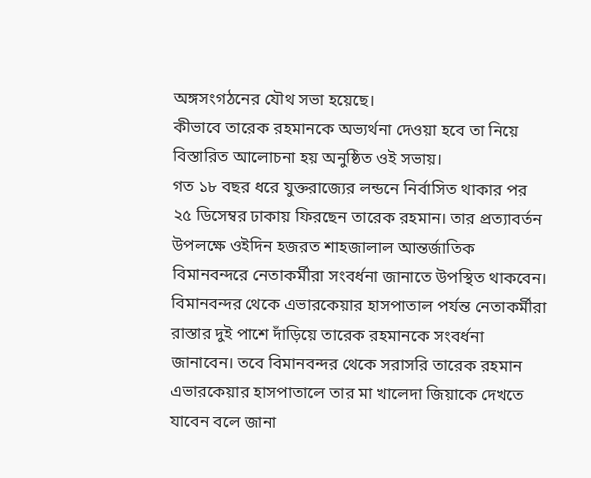অঙ্গসংগঠনের যৌথ সভা হয়েছে।
কীভাবে তারেক রহমানকে অভ্যর্থনা দেওয়া হবে তা নিয়ে বিস্তারিত আলোচনা হয় অনুষ্ঠিত ওই সভায়।
গত ১৮ বছর ধরে যুক্তরাজ্যের লন্ডনে নির্বাসিত থাকার পর ২৫ ডিসেম্বর ঢাকায় ফিরছেন তারেক রহমান। তার প্রত্যাবর্তন উপলক্ষে ওইদিন হজরত শাহজালাল আন্তর্জাতিক বিমানবন্দরে নেতাকর্মীরা সংবর্ধনা জানাতে উপস্থিত থাকবেন। বিমানবন্দর থেকে এভারকেয়ার হাসপাতাল পর্যন্ত নেতাকর্মীরা রাস্তার দুই পাশে দাঁড়িয়ে তারেক রহমানকে সংবর্ধনা জানাবেন। তবে বিমানবন্দর থেকে সরাসরি তারেক রহমান এভারকেয়ার হাসপাতালে তার মা খালেদা জিয়াকে দেখতে যাবেন বলে জানা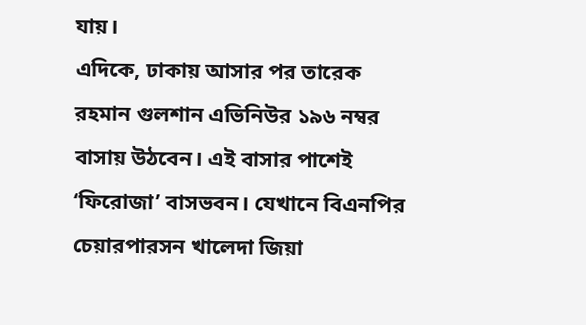যায়।
এদিকে, ঢাকায় আসার পর তারেক রহমান গুলশান এভিনিউর ১৯৬ নম্বর বাসায় উঠবেন। এই বাসার পাশেই ‘ফিরোজা’ বাসভবন। যেখানে বিএনপির চেয়ারপারসন খালেদা জিয়া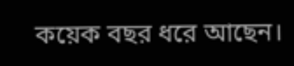কয়েক বছর ধরে আছেন।